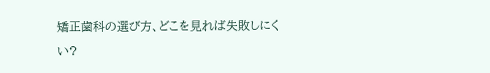矯正歯科の選び方、どこを見れば失敗しにくい?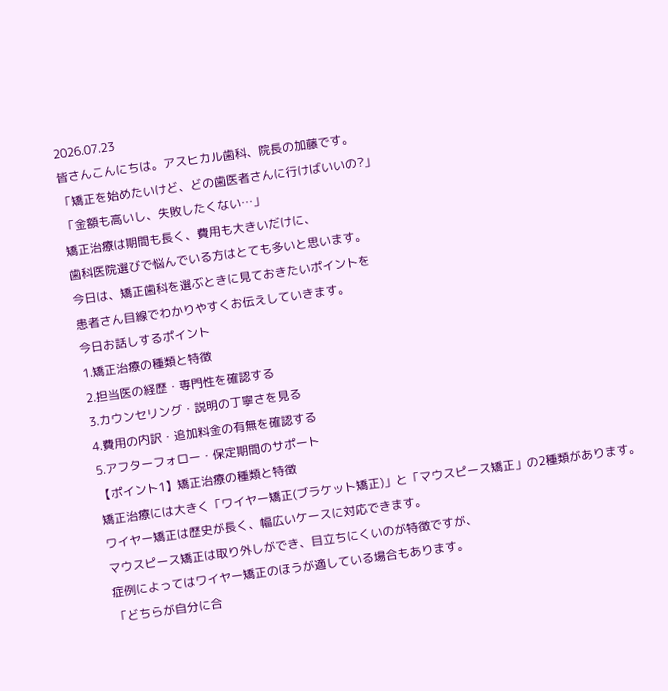2026.07.23
皆さんこんにちは。アスヒカル歯科、院長の加藤です。
「矯正を始めたいけど、どの歯医者さんに行けばいいの?」
「金額も高いし、失敗したくない…」
矯正治療は期間も長く、費用も大きいだけに、
歯科医院選びで悩んでいる方はとても多いと思います。
今日は、矯正歯科を選ぶときに見ておきたいポイントを
患者さん目線でわかりやすくお伝えしていきます。
今日お話しするポイント
1.矯正治療の種類と特徴
2.担当医の経歴・専門性を確認する
3.カウンセリング・説明の丁寧さを見る
4.費用の内訳・追加料金の有無を確認する
5.アフターフォロー・保定期間のサポート
【ポイント1】矯正治療の種類と特徴
矯正治療には大きく「ワイヤー矯正(ブラケット矯正)」と「マウスピース矯正」の2種類があります。
ワイヤー矯正は歴史が長く、幅広いケースに対応できます。
マウスピース矯正は取り外しができ、目立ちにくいのが特徴ですが、
症例によってはワイヤー矯正のほうが適している場合もあります。
「どちらが自分に合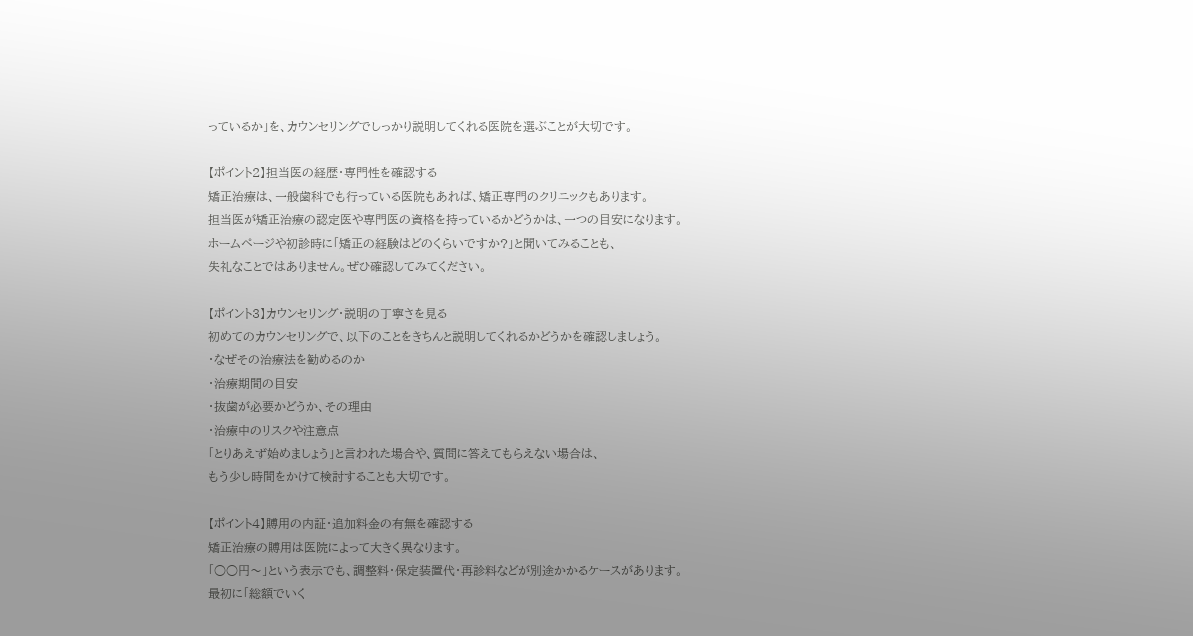っているか」を、カウンセリングでしっかり説明してくれる医院を選ぶことが大切です。

【ポイント2】担当医の経歴・専門性を確認する
矯正治療は、一般歯科でも行っている医院もあれば、矯正専門のクリニックもあります。
担当医が矯正治療の認定医や専門医の資格を持っているかどうかは、一つの目安になります。
ホームページや初診時に「矯正の経験はどのくらいですか?」と聞いてみることも、
失礼なことではありません。ぜひ確認してみてください。

【ポイント3】カウンセリング・説明の丁寧さを見る
初めてのカウンセリングで、以下のことをきちんと説明してくれるかどうかを確認しましょう。
・なぜその治療法を勧めるのか
・治療期間の目安
・抜歯が必要かどうか、その理由
・治療中のリスクや注意点
「とりあえず始めましょう」と言われた場合や、質問に答えてもらえない場合は、
もう少し時間をかけて検討することも大切です。

【ポイント4】賻用の内証・追加料金の有無を確認する
矯正治療の賻用は医院によって大きく異なります。
「○○円〜」という表示でも、調整料・保定装置代・再診料などが別途かかるケースがあります。
最初に「総額でいく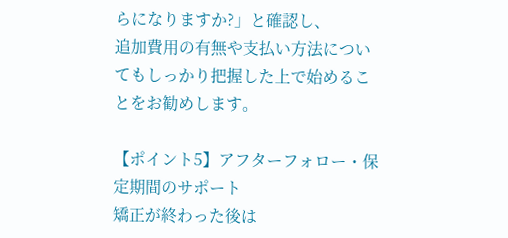らになりますか?」と確認し、
追加費用の有無や支払い方法についてもしっかり把握した上で始めることをお勧めします。

【ポイント5】アフターフォロー・保定期間のサポート
矯正が終わった後は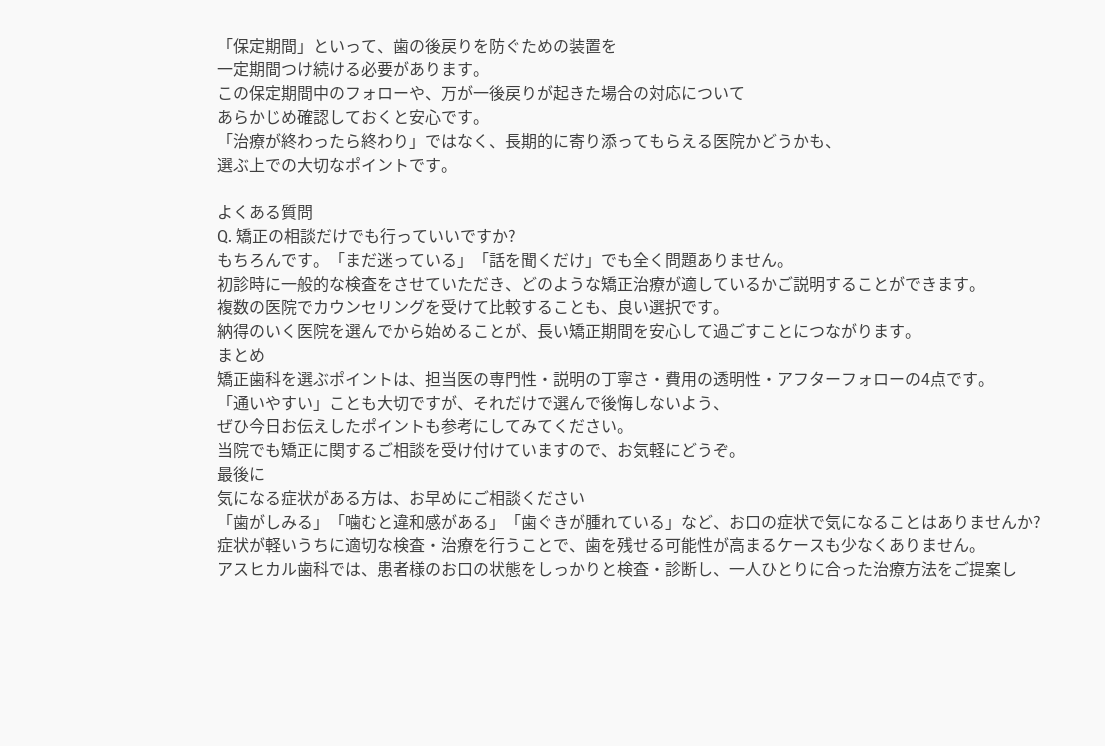「保定期間」といって、歯の後戻りを防ぐための装置を
一定期間つけ続ける必要があります。
この保定期間中のフォローや、万が一後戻りが起きた場合の対応について
あらかじめ確認しておくと安心です。
「治療が終わったら終わり」ではなく、長期的に寄り添ってもらえる医院かどうかも、
選ぶ上での大切なポイントです。

よくある質問
Q. 矯正の相談だけでも行っていいですか?
もちろんです。「まだ迷っている」「話を聞くだけ」でも全く問題ありません。
初診時に一般的な検査をさせていただき、どのような矯正治療が適しているかご説明することができます。
複数の医院でカウンセリングを受けて比較することも、良い選択です。
納得のいく医院を選んでから始めることが、長い矯正期間を安心して過ごすことにつながります。
まとめ
矯正歯科を選ぶポイントは、担当医の専門性・説明の丁寧さ・費用の透明性・アフターフォローの4点です。
「通いやすい」ことも大切ですが、それだけで選んで後悔しないよう、
ぜひ今日お伝えしたポイントも参考にしてみてください。
当院でも矯正に関するご相談を受け付けていますので、お気軽にどうぞ。
最後に
気になる症状がある方は、お早めにご相談ください
「歯がしみる」「噛むと違和感がある」「歯ぐきが腫れている」など、お口の症状で気になることはありませんか?
症状が軽いうちに適切な検査・治療を行うことで、歯を残せる可能性が高まるケースも少なくありません。
アスヒカル歯科では、患者様のお口の状態をしっかりと検査・診断し、一人ひとりに合った治療方法をご提案し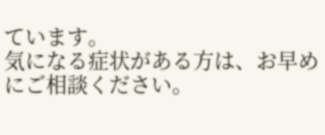ています。
気になる症状がある方は、お早めにご相談ください。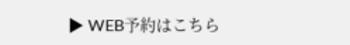▶ WEB予約はこちら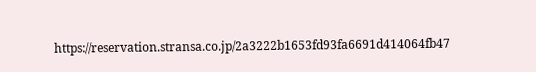https://reservation.stransa.co.jp/2a3222b1653fd93fa6691d414064fb47